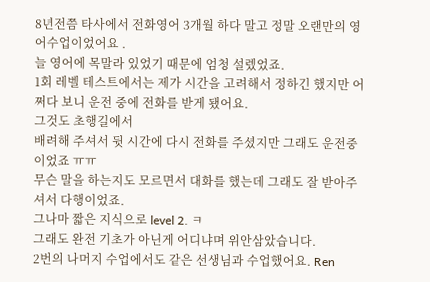8년전쯤 타사에서 전화영어 3개월 하다 말고 정말 오랜만의 영어수업이었어요 .
늘 영어에 목말라 있었기 때문에 엄청 설렜었죠.
1회 레벨 테스트에서는 제가 시간을 고려해서 정하긴 했지만 어쩌다 보니 운전 중에 전화를 받게 됐어요.
그것도 초행길에서
배려해 주셔서 뒷 시간에 다시 전화를 주셨지만 그래도 운전중이었죠 ㅠㅠ
무슨 말을 하는지도 모르면서 대화를 했는데 그래도 잘 받아주셔서 다행이었죠.
그나마 짧은 지식으로 level 2. ㅋ
그래도 완전 기초가 아닌게 어디냐며 위안삼았습니다.
2번의 나머지 수업에서도 같은 선생님과 수업했어요. Ren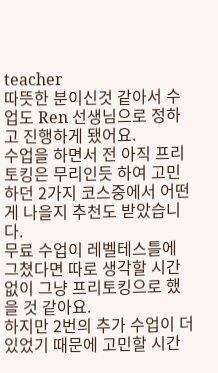teacher
따뜻한 분이신것 같아서 수업도 Ren 선생님으로 정하고 진행하게 됐어요.
수업을 하면서 전 아직 프리토킹은 무리인듯 하여 고민하던 2가지 코스중에서 어떤게 나을지 추천도 받았습니다.
무료 수업이 레벨테스틀에 그쳤다면 따로 생각할 시간 없이 그냥 프리토킹으로 했을 것 같아요.
하지만 2번의 추가 수업이 더 있었기 때문에 고민할 시간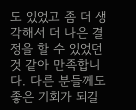도 있었고 좀 더 생각해서 더 나은 결정을 할 수 있었던 것 같아 만족합니다. 다른 분들께도 좋은 기회가 되길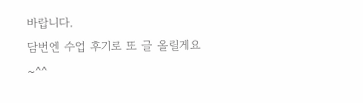바랍니다.
담번엔 수업 후기로 또 글 올릴게요~^^